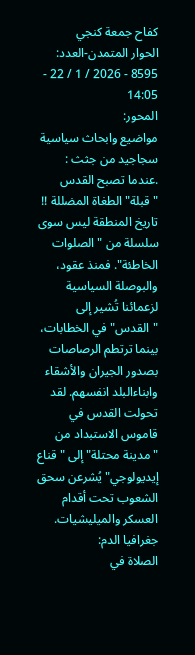كفاح جمعة كنجي
الحوار المتمدن-العدد: 8595 - 2026 / 1 / 22 - 14:05
المحور:
مواضيع وابحاث سياسية
سجاجيد من جثث :
.عندما تصبح القدس "قبلة" الطغاة المضللة !!
تاريخ المنطقة ليس سوى سلسلة من "الصلوات الخاطئة". فمنذ عقود، والبوصلة السياسية لزعمائنا تُشير إلى "القدس" في الخطابات، بينما ترتطم الرصاصات بصدور الجيران والأشقاء وابناءالبلد انفسهم. لقد تحولت القدس في قاموس الاستبداد من "مدينة محتلة" إلى "قناع إيديولوجي" يُشرعن سحق الشعوب تحت أقدام العسكر والميليشيات.
جغرافيا الدم:
الصلاة في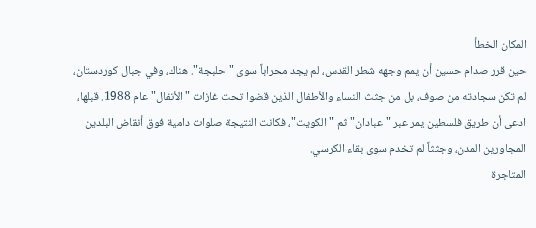المكان الخطأ
حين قرر صدام حسين أن يمم وجهه شطر القدس، لم يجد محراباً سوى "حلبجة". هناك، وفي جبال كوردستان، لم تكن سجادته من صوف، بل من جثث النساء والأطفال الذين قضوا تحت غازات "الأنفال" عام 1988. قبلها، ادعى أن طريق فلسطين يمر عبر "عبادان" ثم "الكويت"، فكانت النتيجة صلوات دامية فوق أنقاض البلدين المجاورين المدن، وجثثاً لم تخدم سوى بقاء الكرسي.
المتاجرة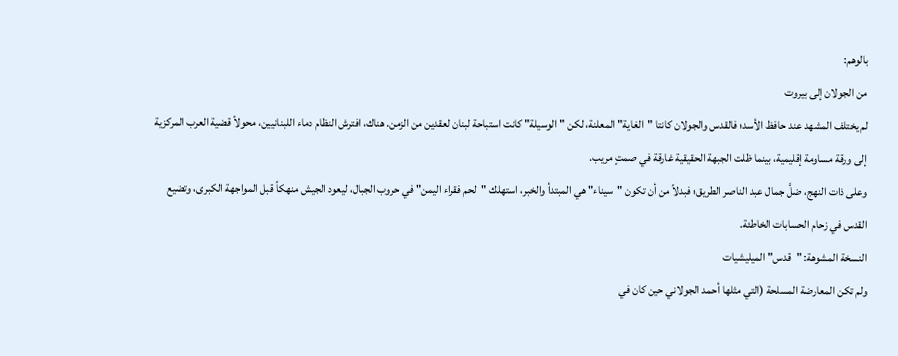بالوهم:
من الجولان إلى بيروت
لم يختلف المشهد عند حافظ الأسد؛ فالقدس والجولان كانتا "الغاية" المعلنة، لكن "الوسيلة" كانت استباحة لبنان لعقدين من الزمن. هناك، افترش النظام دماء اللبنانيين، محولاً قضية العرب المركزية إلى ورقة مساومة إقليمية، بينما ظلت الجبهة الحقيقية غارقة في صمتٍ مريب.
وعلى ذات النهج، ضلَّ جمال عبد الناصر الطريق؛ فبدلاً من أن تكون "سيناء" هي المبتدأ والخبر، استهلك "لحم فقراء اليمن" في حروب الجبال، ليعود الجيش منهكاً قبل المواجهة الكبرى، وتضيع القدس في زحام الحسابات الخاطئة.
النسخة المشوهة: "قدس" الميليشيات
ولم تكن المعارضة المسلحة (التي مثلها أحمد الجولاني حين كان في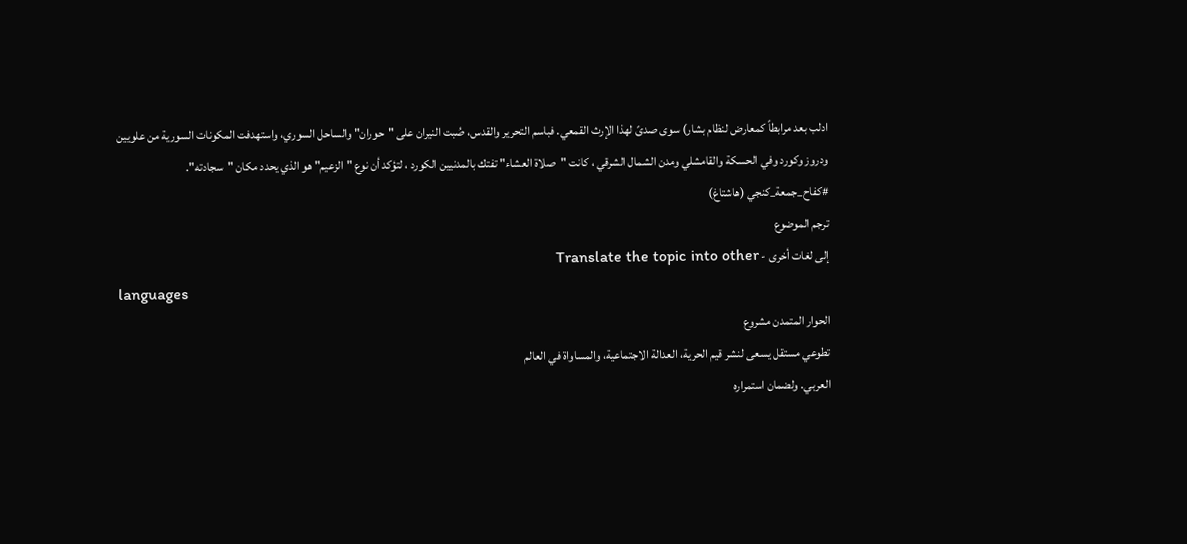ادلب بعد مرابطاً كمعارض لنظام بشار) سوى صدىً لهذا الإرث القمعي. فباسم التحرير والقدس، صُبت النيران على "حوران" والساحل السوري، واستهدفت المكونات السورية من علويين ودروز وكورد وفي الحسكة والقامشلي ومدن الشمال الشرقي ، كانت "صلاة العشاء" تفتك بالمدنيين الكورد ، لتؤكد أن نوع "الزعيم" هو الذي يحدد مكان "سجادته".
#كفاح_جمعة_كنجي (هاشتاغ)
ترجم الموضوع
إلى لغات أخرى - Translate the topic into other
languages
الحوار المتمدن مشروع
تطوعي مستقل يسعى لنشر قيم الحرية، العدالة الاجتماعية، والمساواة في العالم
العربي. ولضمان استمراره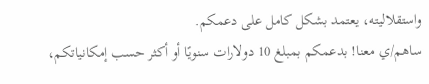واستقلاليته، يعتمد بشكل كامل على دعمكم.
ساهم/ي معنا! بدعمكم بمبلغ 10 دولارات سنويًا أو أكثر حسب إمكانياتكم،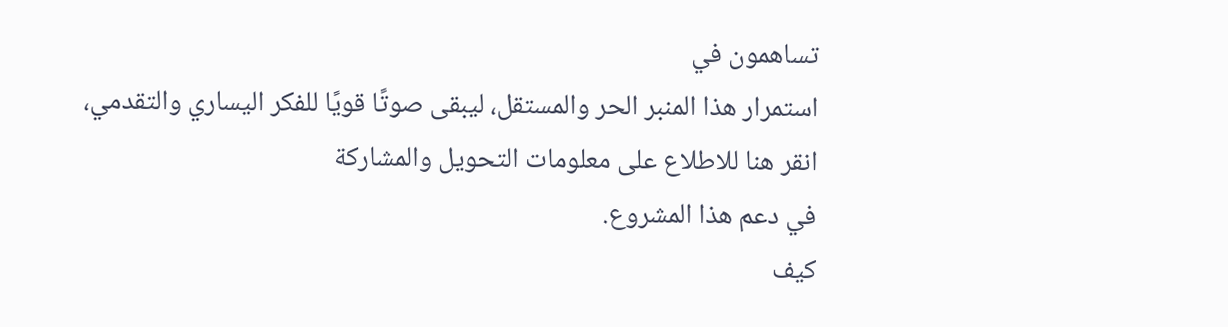تساهمون في
استمرار هذا المنبر الحر والمستقل، ليبقى صوتًا قويًا للفكر اليساري والتقدمي،
انقر هنا للاطلاع على معلومات التحويل والمشاركة
في دعم هذا المشروع.
كيف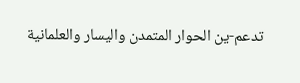تدعم-ين الحوار المتمدن واليسار والعلمانية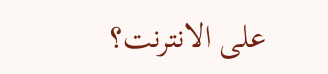على الانترنت؟